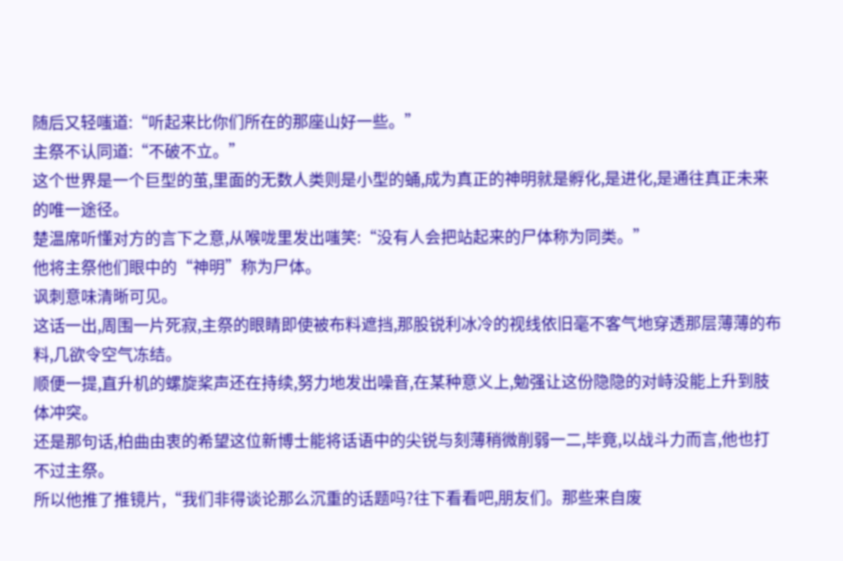随后又轻嗤道:“听起来比你们所在的那座山好一些。”
主祭不认同道:“不破不立。”
这个世界是一个巨型的茧,里面的无数人类则是小型的蛹,成为真正的神明就是孵化,是进化,是通往真正未来的唯一途径。
楚温席听懂对方的言下之意,从喉咙里发出嗤笑:“没有人会把站起来的尸体称为同类。”
他将主祭他们眼中的“神明”称为尸体。
讽刺意味清晰可见。
这话一出,周围一片死寂,主祭的眼睛即使被布料遮挡,那股锐利冰冷的视线依旧毫不客气地穿透那层薄薄的布料,几欲令空气冻结。
顺便一提,直升机的螺旋桨声还在持续,努力地发出噪音,在某种意义上,勉强让这份隐隐的对峙没能上升到肢体冲突。
还是那句话,柏曲由衷的希望这位新博士能将话语中的尖锐与刻薄稍微削弱一二,毕竟,以战斗力而言,他也打不过主祭。
所以他推了推镜片,“我们非得谈论那么沉重的话题吗?往下看看吧,朋友们。那些来自废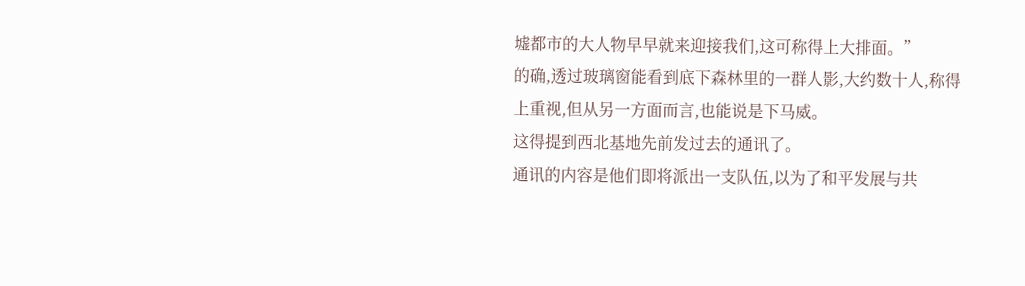墟都市的大人物早早就来迎接我们,这可称得上大排面。”
的确,透过玻璃窗能看到底下森林里的一群人影,大约数十人,称得上重视,但从另一方面而言,也能说是下马威。
这得提到西北基地先前发过去的通讯了。
通讯的内容是他们即将派出一支队伍,以为了和平发展与共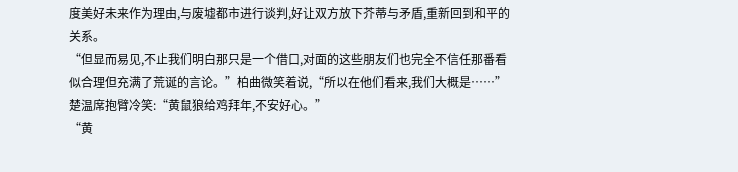度美好未来作为理由,与废墟都市进行谈判,好让双方放下芥蒂与矛盾,重新回到和平的关系。
“但显而易见,不止我们明白那只是一个借口,对面的这些朋友们也完全不信任那番看似合理但充满了荒诞的言论。”柏曲微笑着说,“所以在他们看来,我们大概是……”
楚温席抱臂冷笑:“黄鼠狼给鸡拜年,不安好心。”
“黄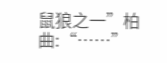鼠狼之一”柏曲:“……”